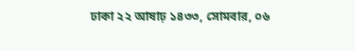ঢাকা ২২ আষাঢ় ১৪৩৩, সোমবার, ০৬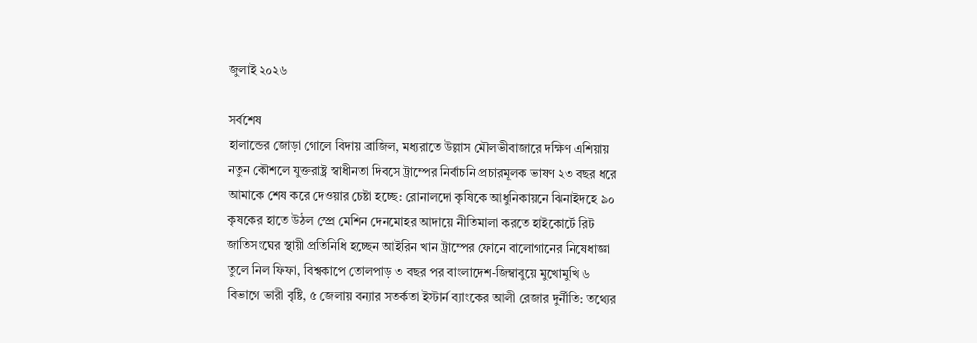জুলাই ২০২৬

সর্বশেষ
হালান্ডের জোড়া গোলে বিদায় ব্রাজিল, মধ্যরাতে উল্লাস মৌলভীবাজারে দক্ষিণ এশিয়ায় নতুন কৌশলে যুক্তরাষ্ট্র স্বাধীনতা দিবসে ট্রাম্পের নির্বাচনি প্রচারমূলক ভাষণ ২৩ বছর ধরে আমাকে শেষ করে দেওয়ার চেষ্টা হচ্ছে: রোনালদো কৃষিকে আধুনিকায়নে ঝিনাইদহে ৯০ কৃষকের হাতে উঠল স্প্রে মেশিন দেনমোহর আদায়ে নীতিমালা করতে হাইকোর্টে রিট জাতিসংঘের স্থায়ী প্রতিনিধি হচ্ছেন আইরিন খান ট্রাম্পের ফোনে বালোগানের নিষেধাজ্ঞা তুলে নিল ফিফা, বিশ্বকাপে তোলপাড় ৩ বছর পর বাংলাদেশ-জিম্বাবুয়ে মুখোমুখি ৬ বিভাগে ভারী বৃষ্টি, ৫ জেলায় বন্যার সতর্কতা ইস্টার্ন ব্যাংকের আলী রেজার দুর্নীতি: তথ্যের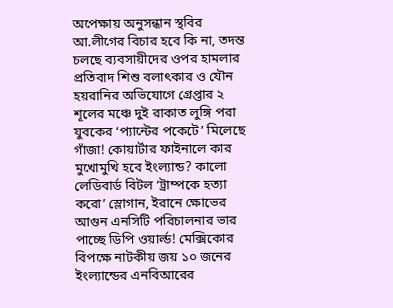অপেক্ষায় অনুসন্ধান স্থবির আ.লীগের বিচার হবে কি না, তদন্ত চলছে ব্যবসায়ীদের ওপর হামলার প্রতিবাদ শিশু বলাৎকার ও যৌন হয়রানির অভিযোগে গ্রেপ্তার ২ শূলের মঞ্চে দুই রাকাত লুঙ্গি পরা যুবকের ‘প্যান্টের পকেটে’ মিলেছে গাঁজা! কোয়ার্টার ফাইনালে কার মুখোমুখি হবে ইংল্যান্ড? কালো লেডিবার্ড বিটল ‘ট্রাম্পকে হত্যা করো’ স্লোগান, ইরানে ক্ষোভের আগুন এনসিটি পরিচালনার ভার পাচ্ছে ডিপি ওয়ার্ল্ড! মেক্সিকোর বিপক্ষে নাটকীয় জয় ১০ জনের ইংল্যান্ডের এনবিআরের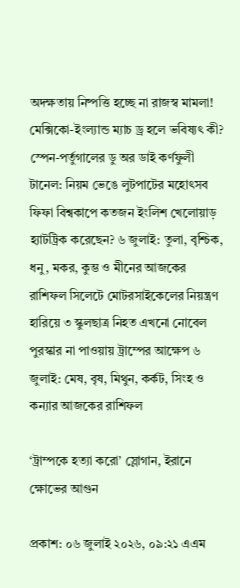অদক্ষতায় নিষ্পত্তি হচ্ছে না রাজস্ব মামলা! মেক্সিকো-ইংল্যান্ড ম্যাচ ড্র হলে ভবিষ্যৎ কী? স্পেন-পর্তুগালের ডু অর ডাই কর্ণফুলী টানেল: নিয়ম ভেঙে লুটপাটের মহোৎসব ফিফা বিশ্বকাপে কতজন ইংলিশ খেলোয়াড় হ্যাটট্রিক করেছেন? ৬ জুলাই: তুলা, বৃশ্চিক, ধনু, মকর, কুম্ভ ও মীনের আজকের রাশিফল সিলেটে মোটরসাইকেলের নিয়ন্ত্রণ হারিয়ে ৩ স্কুলছাত্র নিহত এখনো নোবেল পুরস্কার না পাওয়ায় ট্রাম্পের আক্ষেপ ৬ জুলাই: মেষ, বৃষ, মিথুন, কর্কট, সিংহ ও কন্যার আজকের রাশিফল

‘ট্রাম্পকে হত্যা করো’ স্লোগান, ইরানে ক্ষোভের আগুন

প্রকাশ: ০৬ জুলাই ২০২৬, ০৯:২১ এএম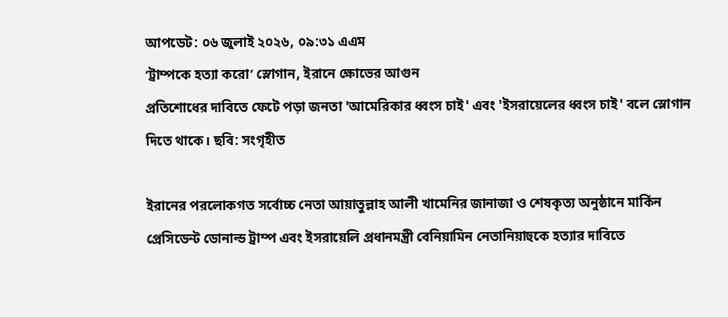আপডেট: ০৬ জুলাই ২০২৬, ০৯:৩১ এএম
‘ট্রাম্পকে হত্যা করো’ স্লোগান, ইরানে ক্ষোভের আগুন
প্রতিশোধের দাবিতে ফেটে পড়া জনতা 'আমেরিকার ধ্বংস চাই' এবং 'ইসরায়েলের ধ্বংস চাই' বলে স্লোগান দিতে থাকে। ছবি: সংগৃহীত

ইরানের পরলোকগত সর্বোচ্চ নেতা আয়াতুল্লাহ আলী খামেনির জানাজা ও শেষকৃত্য অনুষ্ঠানে মার্কিন প্রেসিডেন্ট ডোনাল্ড ট্রাম্প এবং ইসরায়েলি প্রধানমন্ত্রী বেনিয়ামিন নেতানিয়াহুকে হত্যার দাবিতে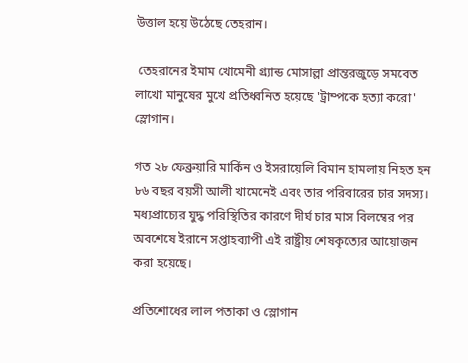উত্তাল হয়ে উঠেছে তেহরান।

 তেহরানের ইমাম খোমেনী গ্র্যান্ড মোসাল্লা প্রান্তরজুড়ে সমবেত লাখো মানুষের মুখে প্রতিধ্বনিত হয়েছে 'ট্রাম্পকে হত্যা করো' স্লোগান।

গত ২৮ ফেব্রুয়ারি মার্কিন ও ইসরায়েলি বিমান হামলায় নিহত হন ৮৬ বছর বয়সী আলী খামেনেই এবং তার পরিবারের চার সদস্য। মধ্যপ্রাচ্যের যুদ্ধ পরিস্থিতির কারণে দীর্ঘ চার মাস বিলম্বের পর অবশেষে ইরানে সপ্তাহব্যাপী এই রাষ্ট্রীয় শেষকৃত্যের আয়োজন করা হয়েছে।

প্রতিশোধের লাল পতাকা ও স্লোগান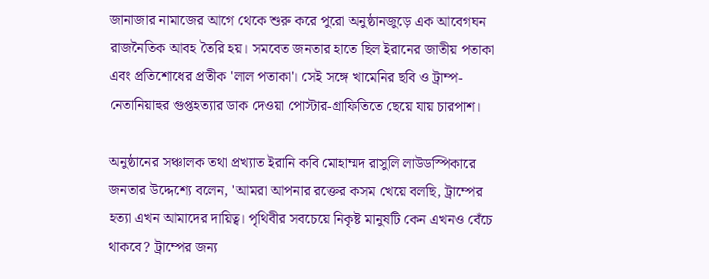জানাজার নামাজের আগে থেকে শুরু করে পুরো অনুষ্ঠানজুড়ে এক আবেগঘন রাজনৈতিক আবহ তৈরি হয়। সমবেত জনতার হাতে ছিল ইরানের জাতীয় পতাকা এবং প্রতিশোধের প্রতীক 'লাল পতাকা'। সেই সঙ্গে খামেনির ছবি ও ট্রাম্প-নেতানিয়াহুর গুপ্তহত্যার ডাক দেওয়া পোস্টার-গ্রাফিতিতে ছেয়ে যায় চারপাশ।

অনুষ্ঠানের সঞ্চালক তথা প্রখ্যাত ইরানি কবি মোহাম্মদ রাসুলি লাউডস্পিকারে জনতার উদ্দেশ্যে বলেন, 'আমরা আপনার রক্তের কসম খেয়ে বলছি, ট্রাম্পের হত্যা এখন আমাদের দায়িত্ব। পৃথিবীর সবচেয়ে নিকৃষ্ট মানুষটি কেন এখনও বেঁচে থাকবে? ট্রাম্পের জন্য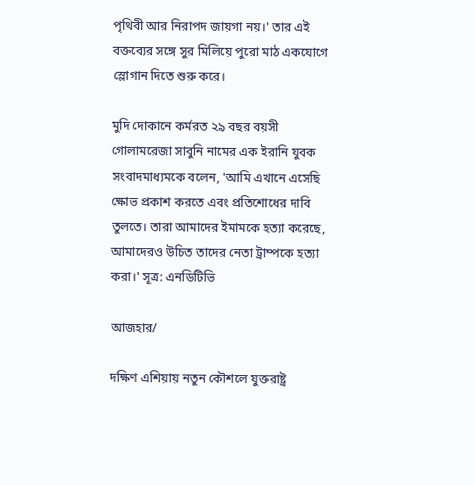পৃথিবী আর নিরাপদ জায়গা নয়।' তার এই বক্তব্যের সঙ্গে সুর মিলিয়ে পুরো মাঠ একযোগে স্লোগান দিতে শুরু করে।

মুদি দোকানে কর্মরত ২৯ বছর বয়সী গোলামরেজা সাবুনি নামের এক ইরানি যুবক সংবাদমাধ্যমকে বলেন, 'আমি এখানে এসেছি ক্ষোভ প্রকাশ করতে এবং প্রতিশোধের দাবি তুলতে। তারা আমাদের ইমামকে হত্যা করেছে, আমাদেরও উচিত তাদের নেতা ট্রাম্পকে হত্যা করা।' সূত্র: এনডিটিভি

আজহার/

দক্ষিণ এশিয়ায় নতুন কৌশলে যুক্তরাষ্ট্র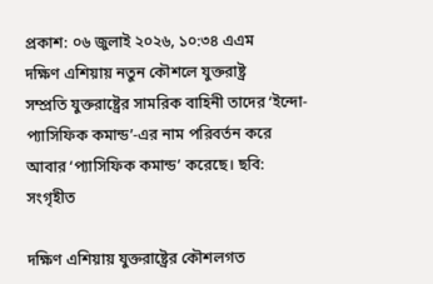প্রকাশ: ০৬ জুলাই ২০২৬, ১০:৩৪ এএম
দক্ষিণ এশিয়ায় নতুন কৌশলে যুক্তরাষ্ট্র
সম্প্রতি যুক্তরাষ্ট্রের সামরিক বাহিনী তাদের ‘ইন্দো-প্যাসিফিক কমান্ড’-এর নাম পরিবর্তন করে আবার ‘প্যাসিফিক কমান্ড’ করেছে। ছবি: সংগৃহীত

দক্ষিণ এশিয়ায় যুক্তরাষ্ট্রের কৌশলগত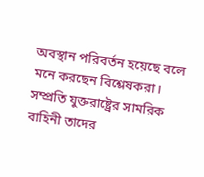অবস্থান পরিবর্তন হয়েছে বলে মনে করছেন বিশ্লেষকরা। সম্প্রতি যুক্তরাষ্ট্রের সামরিক বাহিনী তাদের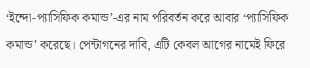‘ইন্দো-প্যাসিফিক কমান্ড’-এর নাম পরিবর্তন করে আবার ‘প্যাসিফিক কমান্ড’ করেছে। পেন্টাগনের দাবি, এটি কেবল আগের নামেই ফিরে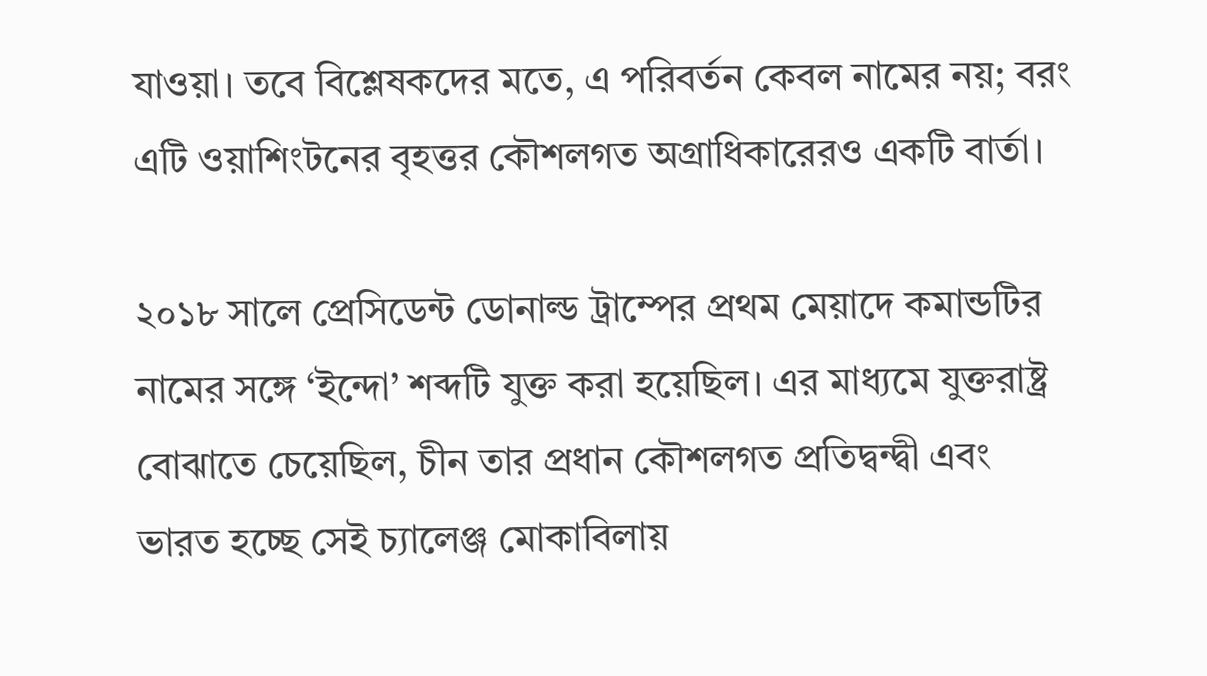যাওয়া। তবে বিশ্লেষকদের মতে, এ পরিবর্তন কেবল নামের নয়; বরং এটি ওয়াশিংটনের বৃহত্তর কৌশলগত অগ্রাধিকারেরও একটি বার্তা।

২০১৮ সালে প্রেসিডেন্ট ডোনাল্ড ট্রাম্পের প্রথম মেয়াদে কমান্ডটির নামের সঙ্গে ‘ইন্দো’ শব্দটি যুক্ত করা হয়েছিল। এর মাধ্যমে যুক্তরাষ্ট্র বোঝাতে চেয়েছিল, চীন তার প্রধান কৌশলগত প্রতিদ্বন্দ্বী এবং ভারত হচ্ছে সেই চ্যালেঞ্জ মোকাবিলায়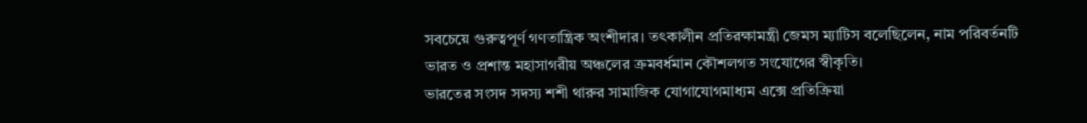সবচেয়ে গুরুত্বপূর্ণ গণতান্ত্রিক অংশীদার। তৎকালীন প্রতিরক্ষামন্ত্রী জেমস ম্যাটিস বলেছিলেন, নাম পরিবর্তনটি ভারত ও প্রশান্ত মহাসাগরীয় অঞ্চলের ক্রমবর্ধমান কৌশলগত সংযোগের স্বীকৃতি।
ভারতের সংসদ সদস্য শশী থারুর সামাজিক যোগাযোগমাধ্যম এক্সে প্রতিক্রিয়া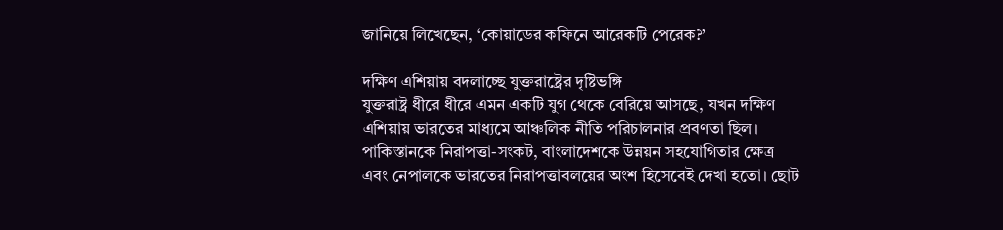জানিয়ে লিখেছেন, ‘কোয়াডের কফিনে আরেকটি পেরেক?’

দক্ষিণ এশিয়ায় বদলাচ্ছে যুক্তরাষ্ট্রের দৃষ্টিভঙ্গি
যুক্তরাষ্ট্র ধীরে ধীরে এমন একটি যুগ থেকে বেরিয়ে আসছে, যখন দক্ষিণ এশিয়ায় ভারতের মাধ্যমে আঞ্চলিক নীতি পরিচালনার প্রবণতা ছিল। পাকিস্তানকে নিরাপত্তা-সংকট, বাংলাদেশকে উন্নয়ন সহযোগিতার ক্ষেত্র এবং নেপালকে ভারতের নিরাপত্তাবলয়ের অংশ হিসেবেই দেখা হতো। ছোট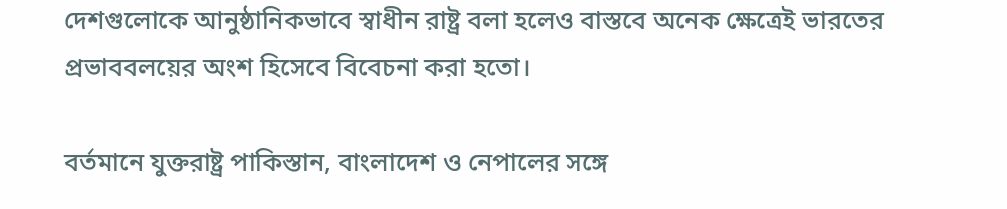দেশগুলোকে আনুষ্ঠানিকভাবে স্বাধীন রাষ্ট্র বলা হলেও বাস্তবে অনেক ক্ষেত্রেই ভারতের প্রভাববলয়ের অংশ হিসেবে বিবেচনা করা হতো।

বর্তমানে যুক্তরাষ্ট্র পাকিস্তান, বাংলাদেশ ও নেপালের সঙ্গে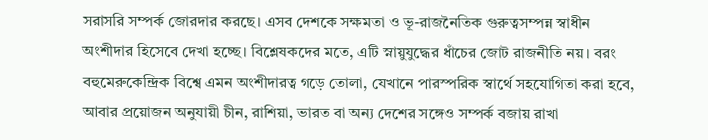সরাসরি সম্পর্ক জোরদার করছে। এসব দেশকে সক্ষমতা ও ভূ-রাজনৈতিক গুরুত্বসম্পন্ন স্বাধীন অংশীদার হিসেবে দেখা হচ্ছে। বিশ্লেষকদের মতে, এটি স্নায়ুযুদ্ধের ধাঁচের জোট রাজনীতি নয়। বরং বহুমেরুকেন্দ্রিক বিশ্বে এমন অংশীদারত্ব গড়ে তোলা, যেখানে পারস্পরিক স্বার্থে সহযোগিতা করা হবে, আবার প্রয়োজন অনুযায়ী চীন, রাশিয়া, ভারত বা অন্য দেশের সঙ্গেও সম্পর্ক বজায় রাখা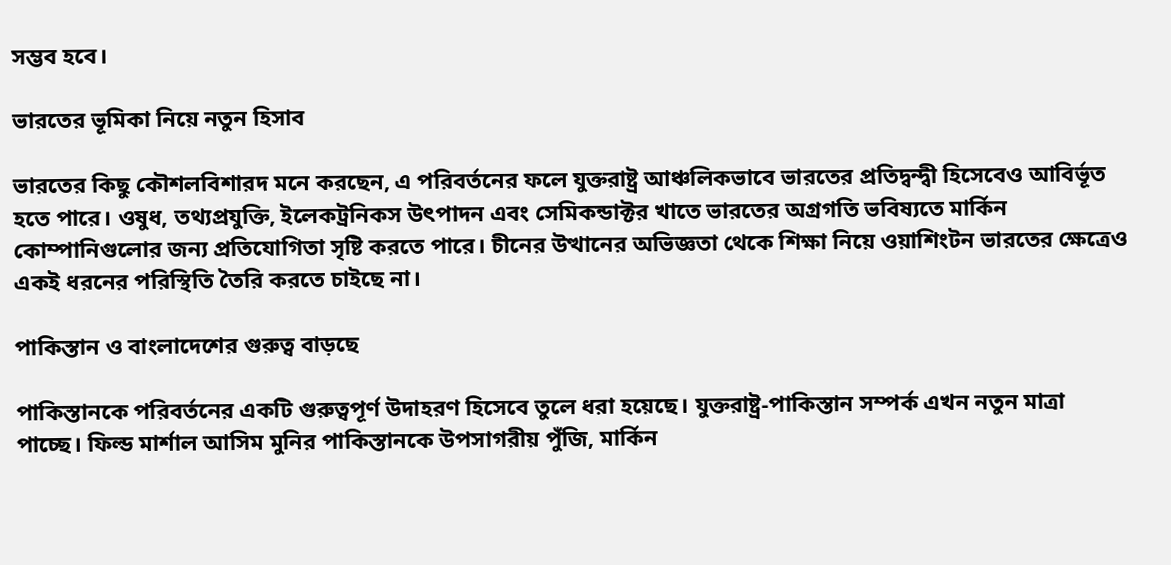সম্ভব হবে।

ভারতের ভূমিকা নিয়ে নতুন হিসাব

ভারতের কিছু কৌশলবিশারদ মনে করছেন, এ পরিবর্তনের ফলে যুক্তরাষ্ট্র আঞ্চলিকভাবে ভারতের প্রতিদ্বন্দ্বী হিসেবেও আবির্ভূত হতে পারে। ওষুধ, তথ্যপ্রযুক্তি, ইলেকট্রনিকস উৎপাদন এবং সেমিকন্ডাক্টর খাতে ভারতের অগ্রগতি ভবিষ্যতে মার্কিন কোম্পানিগুলোর জন্য প্রতিযোগিতা সৃষ্টি করতে পারে। চীনের উত্থানের অভিজ্ঞতা থেকে শিক্ষা নিয়ে ওয়াশিংটন ভারতের ক্ষেত্রেও একই ধরনের পরিস্থিতি তৈরি করতে চাইছে না।

পাকিস্তান ও বাংলাদেশের গুরুত্ব বাড়ছে

পাকিস্তানকে পরিবর্তনের একটি গুরুত্বপূর্ণ উদাহরণ হিসেবে তুলে ধরা হয়েছে। যুক্তরাষ্ট্র-পাকিস্তান সম্পর্ক এখন নতুন মাত্রা পাচ্ছে। ফিল্ড মার্শাল আসিম মুনির পাকিস্তানকে উপসাগরীয় পুঁজি, মার্কিন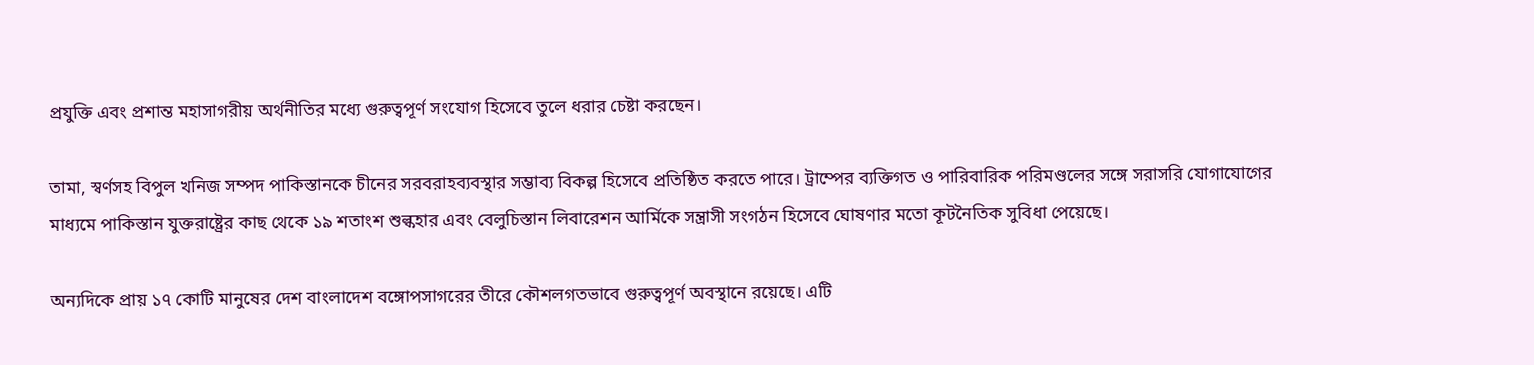প্রযুক্তি এবং প্রশান্ত মহাসাগরীয় অর্থনীতির মধ্যে গুরুত্বপূর্ণ সংযোগ হিসেবে তুলে ধরার চেষ্টা করছেন।

তামা, স্বর্ণসহ বিপুল খনিজ সম্পদ পাকিস্তানকে চীনের সরবরাহব্যবস্থার সম্ভাব্য বিকল্প হিসেবে প্রতিষ্ঠিত করতে পারে। ট্রাম্পের ব্যক্তিগত ও পারিবারিক পরিমণ্ডলের সঙ্গে সরাসরি যোগাযোগের মাধ্যমে পাকিস্তান যুক্তরাষ্ট্রের কাছ থেকে ১৯ শতাংশ শুল্কহার এবং বেলুচিস্তান লিবারেশন আর্মিকে সন্ত্রাসী সংগঠন হিসেবে ঘোষণার মতো কূটনৈতিক সুবিধা পেয়েছে।

অন্যদিকে প্রায় ১৭ কোটি মানুষের দেশ বাংলাদেশ বঙ্গোপসাগরের তীরে কৌশলগতভাবে গুরুত্বপূর্ণ অবস্থানে রয়েছে। এটি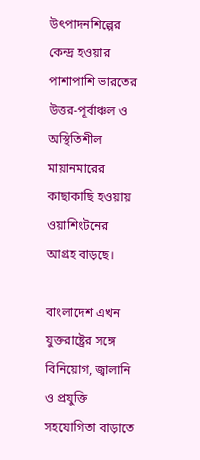উৎপাদনশিল্পের কেন্দ্র হওয়ার পাশাপাশি ভারতের উত্তর-পূর্বাঞ্চল ও অস্থিতিশীল মায়ানমারের কাছাকাছি হওয়ায় ওয়াশিংটনের আগ্রহ বাড়ছে।

বাংলাদেশ এখন যুক্তরাষ্ট্রের সঙ্গে বিনিয়োগ, জ্বালানি ও প্রযুক্তি সহযোগিতা বাড়াতে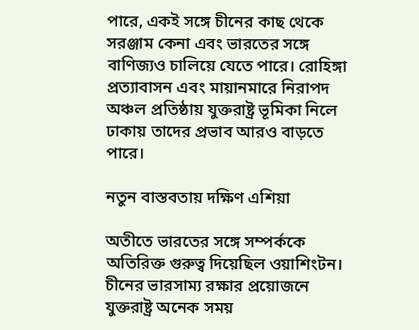পারে, একই সঙ্গে চীনের কাছ থেকে সরঞ্জাম কেনা এবং ভারতের সঙ্গে বাণিজ্যও চালিয়ে যেতে পারে। রোহিঙ্গা প্রত্যাবাসন এবং মায়ানমারে নিরাপদ অঞ্চল প্রতিষ্ঠায় যুক্তরাষ্ট্র ভূমিকা নিলে ঢাকায় তাদের প্রভাব আরও বাড়তে পারে।

নতুন বাস্তবতায় দক্ষিণ এশিয়া

অতীতে ভারতের সঙ্গে সম্পর্ককে অতিরিক্ত গুরুত্ব দিয়েছিল ওয়াশিংটন। চীনের ভারসাম্য রক্ষার প্রয়োজনে যুক্তরাষ্ট্র অনেক সময়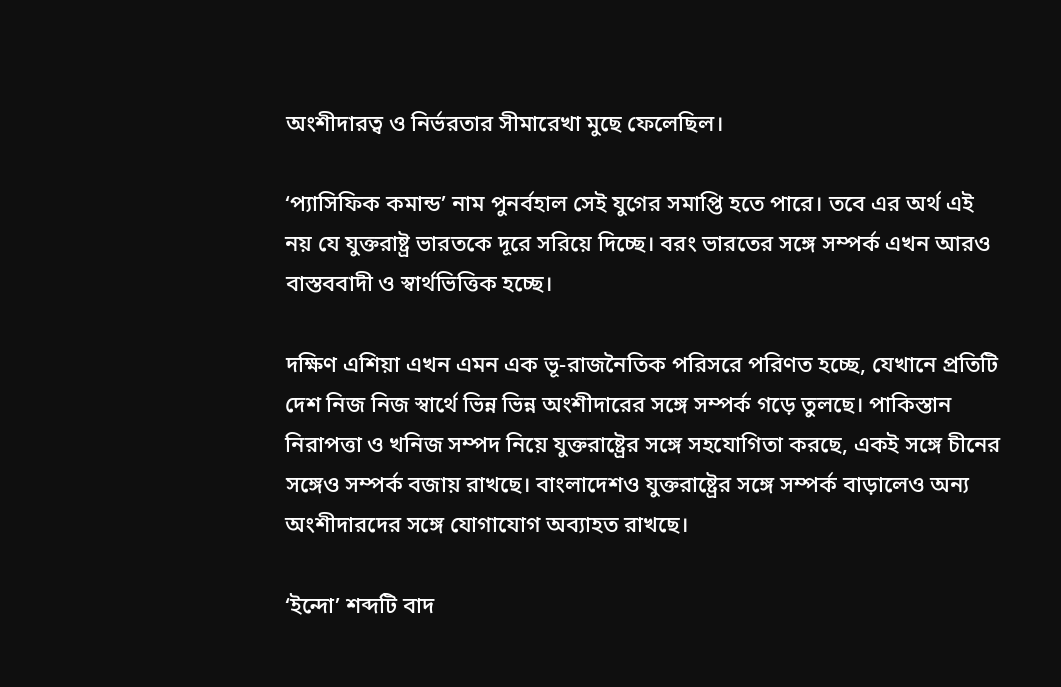অংশীদারত্ব ও নির্ভরতার সীমারেখা মুছে ফেলেছিল।

‘প্যাসিফিক কমান্ড’ নাম পুনর্বহাল সেই যুগের সমাপ্তি হতে পারে। তবে এর অর্থ এই নয় যে যুক্তরাষ্ট্র ভারতকে দূরে সরিয়ে দিচ্ছে। বরং ভারতের সঙ্গে সম্পর্ক এখন আরও বাস্তববাদী ও স্বার্থভিত্তিক হচ্ছে।

দক্ষিণ এশিয়া এখন এমন এক ভূ-রাজনৈতিক পরিসরে পরিণত হচ্ছে, যেখানে প্রতিটি দেশ নিজ নিজ স্বার্থে ভিন্ন ভিন্ন অংশীদারের সঙ্গে সম্পর্ক গড়ে তুলছে। পাকিস্তান নিরাপত্তা ও খনিজ সম্পদ নিয়ে যুক্তরাষ্ট্রের সঙ্গে সহযোগিতা করছে, একই সঙ্গে চীনের সঙ্গেও সম্পর্ক বজায় রাখছে। বাংলাদেশও যুক্তরাষ্ট্রের সঙ্গে সম্পর্ক বাড়ালেও অন্য অংশীদারদের সঙ্গে যোগাযোগ অব্যাহত রাখছে।

‘ইন্দো’ শব্দটি বাদ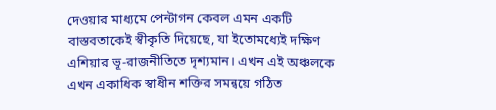দেওয়ার মাধ্যমে পেন্টাগন কেবল এমন একটি বাস্তবতাকেই স্বীকৃতি দিয়েছে, যা ইতোমধ্যেই দক্ষিণ এশিয়ার ভূ-রাজনীতিতে দৃশ্যমান। এখন এই অঞ্চলকে এখন একাধিক স্বাধীন শক্তির সমন্বয়ে গঠিত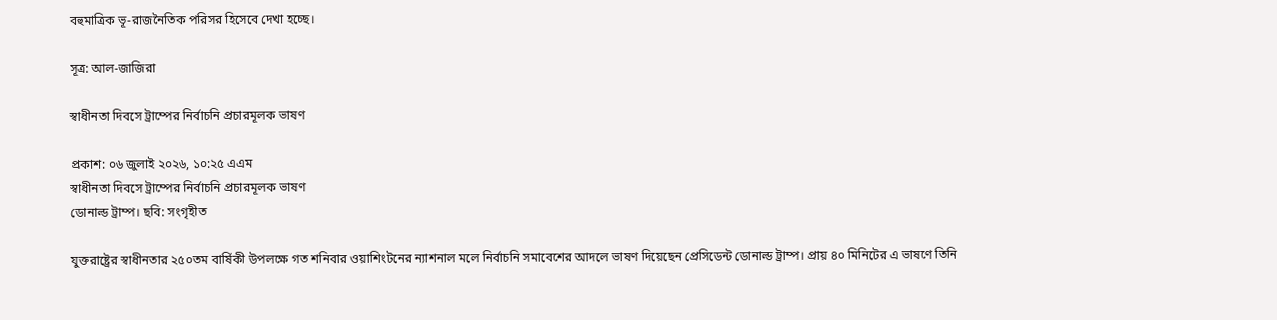বহুমাত্রিক ভূ-রাজনৈতিক পরিসর হিসেবে দেখা হচ্ছে।

সূত্র: আল-জাজিরা

স্বাধীনতা দিবসে ট্রাম্পের নির্বাচনি প্রচারমূলক ভাষণ

প্রকাশ: ০৬ জুলাই ২০২৬, ১০:২৫ এএম
স্বাধীনতা দিবসে ট্রাম্পের নির্বাচনি প্রচারমূলক ভাষণ
ডোনাল্ড ট্রাম্প। ছবি: সংগৃহীত

যুক্তরাষ্ট্রের স্বাধীনতার ২৫০তম বার্ষিকী উপলক্ষে গত শনিবার ওয়াশিংটনের ন্যাশনাল মলে নির্বাচনি সমাবেশের আদলে ভাষণ দিয়েছেন প্রেসিডেন্ট ডোনাল্ড ট্রাম্প। প্রায় ৪০ মিনিটের এ ভাষণে তিনি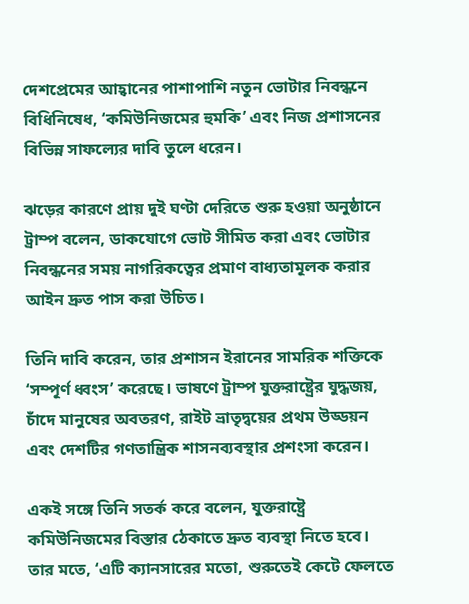দেশপ্রেমের আহ্বানের পাশাপাশি নতুন ভোটার নিবন্ধনে বিধিনিষেধ, ‘কমিউনিজমের হুমকি’ এবং নিজ প্রশাসনের বিভিন্ন সাফল্যের দাবি তুলে ধরেন।

ঝড়ের কারণে প্রায় দুই ঘণ্টা দেরিতে শুরু হওয়া অনুষ্ঠানে ট্রাম্প বলেন, ডাকযোগে ভোট সীমিত করা এবং ভোটার নিবন্ধনের সময় নাগরিকত্বের প্রমাণ বাধ্যতামূলক করার আইন দ্রুত পাস করা উচিত।

তিনি দাবি করেন, তার প্রশাসন ইরানের সামরিক শক্তিকে ‘সম্পূর্ণ ধ্বংস’ করেছে। ভাষণে ট্রাম্প যুক্তরাষ্ট্রের যুদ্ধজয়, চাঁদে মানুষের অবতরণ, রাইট ভ্রাতৃদ্বয়ের প্রথম উড্ডয়ন এবং দেশটির গণতান্ত্রিক শাসনব্যবস্থার প্রশংসা করেন।

একই সঙ্গে তিনি সতর্ক করে বলেন, যুক্তরাষ্ট্রে কমিউনিজমের বিস্তার ঠেকাতে দ্রুত ব্যবস্থা নিতে হবে। তার মতে, ‘এটি ক্যানসারের মতো, শুরুতেই কেটে ফেলতে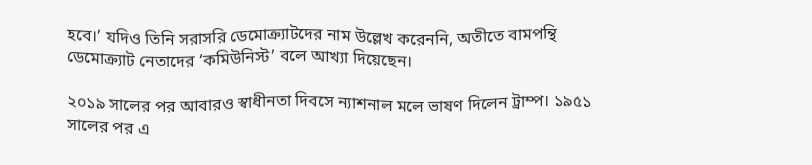হবে।’ যদিও তিনি সরাসরি ডেমোক্র্যাটদের নাম উল্লেখ করেননি, অতীতে বামপন্থি ডেমোক্র্যাট নেতাদের ‘কমিউনিস্ট’ বলে আখ্যা দিয়েছেন।

২০১৯ সালের পর আবারও স্বাধীনতা দিবসে ন্যাশনাল মলে ভাষণ দিলেন ট্রাম্প। ১৯৫১ সালের পর এ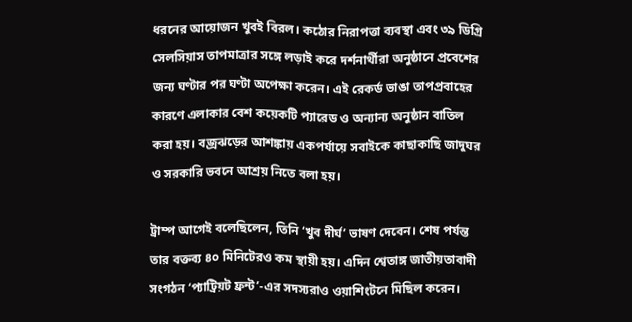ধরনের আয়োজন খুবই বিরল। কঠোর নিরাপত্তা ব্যবস্থা এবং ৩৯ ডিগ্রি সেলসিয়াস তাপমাত্রার সঙ্গে লড়াই করে দর্শনার্থীরা অনুষ্ঠানে প্রবেশের জন্য ঘণ্টার পর ঘণ্টা অপেক্ষা করেন। এই রেকর্ড ভাঙা তাপপ্রবাহের কারণে এলাকার বেশ কয়েকটি প্যারেড ও অন্যান্য অনুষ্ঠান বাতিল করা হয়। বজ্রঝড়ের আশঙ্কায় একপর্যায়ে সবাইকে কাছাকাছি জাদুঘর ও সরকারি ভবনে আশ্রয় নিতে বলা হয়।

ট্রাম্প আগেই বলেছিলেন, তিনি ‘খুব দীর্ঘ’ ভাষণ দেবেন। শেষ পর্যন্ত তার বক্তব্য ৪০ মিনিটেরও কম স্থায়ী হয়। এদিন শ্বেতাঙ্গ জাতীয়তাবাদী সংগঠন ‘প্যাট্রিয়ট ফ্রন্ট’-এর সদস্যরাও ওয়াশিংটনে মিছিল করেন।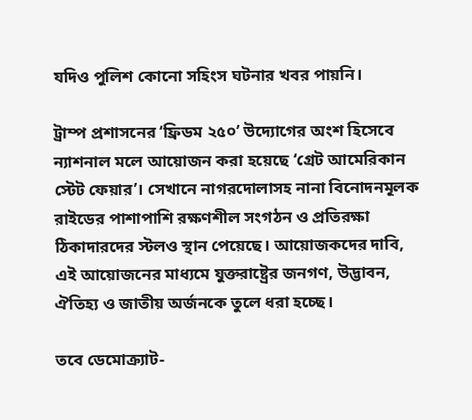যদিও পুলিশ কোনো সহিংস ঘটনার খবর পায়নি।

ট্রাম্প প্রশাসনের ‘ফ্রিডম ২৫০’ উদ্যোগের অংশ হিসেবে ন্যাশনাল মলে আয়োজন করা হয়েছে ‘গ্রেট আমেরিকান স্টেট ফেয়ার’। সেখানে নাগরদোলাসহ নানা বিনোদনমূলক রাইডের পাশাপাশি রক্ষণশীল সংগঠন ও প্রতিরক্ষা ঠিকাদারদের স্টলও স্থান পেয়েছে। আয়োজকদের দাবি, এই আয়োজনের মাধ্যমে যুক্তরাষ্ট্রের জনগণ, উদ্ভাবন, ঐতিহ্য ও জাতীয় অর্জনকে তুলে ধরা হচ্ছে।

তবে ডেমোক্র্যাট-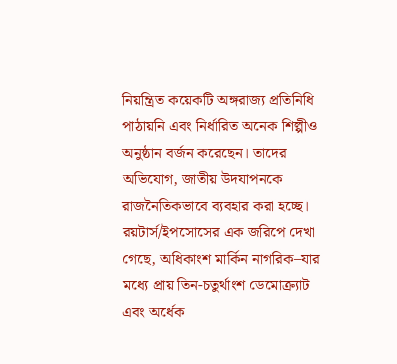নিয়ন্ত্রিত কয়েকটি অঙ্গরাজ্য প্রতিনিধি পাঠায়নি এবং নির্ধারিত অনেক শিল্পীও অনুষ্ঠান বর্জন করেছেন। তাদের অভিযোগ, জাতীয় উদযাপনকে রাজনৈতিকভাবে ব্যবহার করা হচ্ছে। রয়টার্স/ইপসোসের এক জরিপে দেখা গেছে, অধিকাংশ মার্কিন নাগরিক–যার মধ্যে প্রায় তিন-চতুর্থাংশ ডেমোক্র্যাট এবং অর্ধেক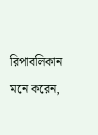রিপাবলিকান মনে করেন,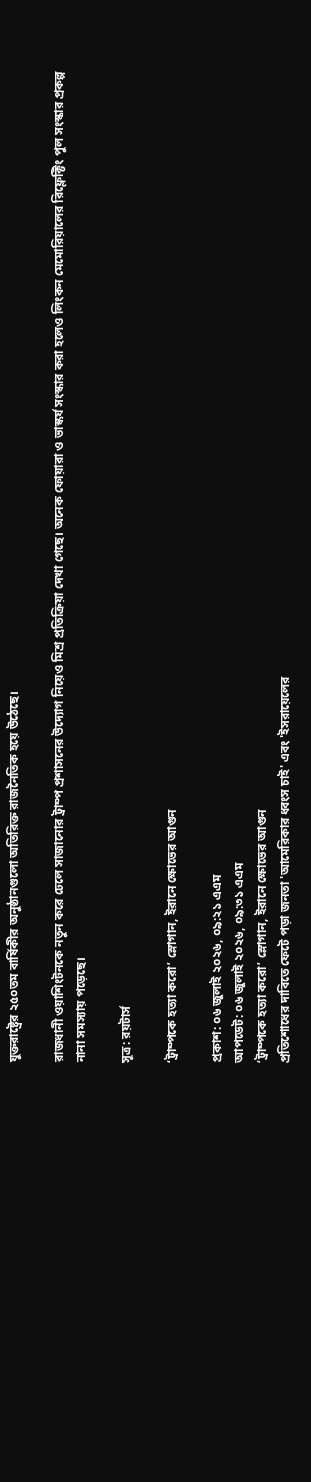যুক্তরাষ্ট্রের ২৫০তম বার্ষিকীর অনুষ্ঠানগুলো অতিরিক্ত রাজনৈতিক হয়ে উঠেছে।

রাজধানী ওয়াশিংটনকে নতুন করে ঢেলে সাজানোর ট্রাম্প প্রশাসনের উদ্যোগ নিয়েও মিশ্র প্রতিক্রিয়া দেখা গেছে। অনেক ফোয়ারা ও ভাস্কর্য সংস্কার করা হলেও লিংকন মেমোরিয়ালের রিফ্লেক্টিং পুল সংস্কার প্রকল্প নানা সমস্যায় পড়েছে।

সূত্র: রয়টার্স

‘ট্রাম্পকে হত্যা করো’ স্লোগান, ইরানে ক্ষোভের আগুন

প্রকাশ: ০৬ জুলাই ২০২৬, ০৯:২১ এএম
আপডেট: ০৬ জুলাই ২০২৬, ০৯:৩১ এএম
‘ট্রাম্পকে হত্যা করো’ স্লোগান, ইরানে ক্ষোভের আগুন
প্রতিশোধের দাবিতে ফেটে পড়া জনতা 'আমেরিকার ধ্বংস চাই' এবং 'ইসরায়েলের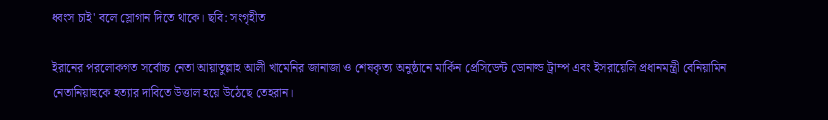ধ্বংস চাই' বলে স্লোগান দিতে থাকে। ছবি: সংগৃহীত

ইরানের পরলোকগত সর্বোচ্চ নেতা আয়াতুল্লাহ আলী খামেনির জানাজা ও শেষকৃত্য অনুষ্ঠানে মার্কিন প্রেসিডেন্ট ডোনাল্ড ট্রাম্প এবং ইসরায়েলি প্রধানমন্ত্রী বেনিয়ামিন নেতানিয়াহুকে হত্যার দাবিতে উত্তাল হয়ে উঠেছে তেহরান।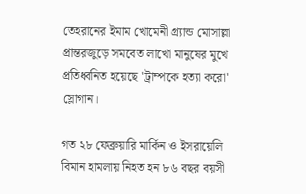তেহরানের ইমাম খোমেনী গ্র্যান্ড মোসাল্লা প্রান্তরজুড়ে সমবেত লাখো মানুষের মুখে প্রতিধ্বনিত হয়েছে 'ট্রাম্পকে হত্যা করো' স্লোগান।

গত ২৮ ফেব্রুয়ারি মার্কিন ও ইসরায়েলি বিমান হামলায় নিহত হন ৮৬ বছর বয়সী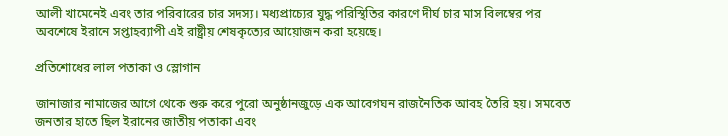আলী খামেনেই এবং তার পরিবারের চার সদস্য। মধ্যপ্রাচ্যের যুদ্ধ পরিস্থিতির কারণে দীর্ঘ চার মাস বিলম্বের পর অবশেষে ইরানে সপ্তাহব্যাপী এই রাষ্ট্রীয় শেষকৃত্যের আয়োজন করা হয়েছে।

প্রতিশোধের লাল পতাকা ও স্লোগান

জানাজার নামাজের আগে থেকে শুরু করে পুরো অনুষ্ঠানজুড়ে এক আবেগঘন রাজনৈতিক আবহ তৈরি হয়। সমবেত জনতার হাতে ছিল ইরানের জাতীয় পতাকা এবং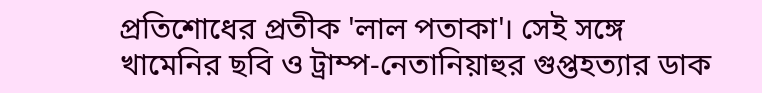প্রতিশোধের প্রতীক 'লাল পতাকা'। সেই সঙ্গে খামেনির ছবি ও ট্রাম্প-নেতানিয়াহুর গুপ্তহত্যার ডাক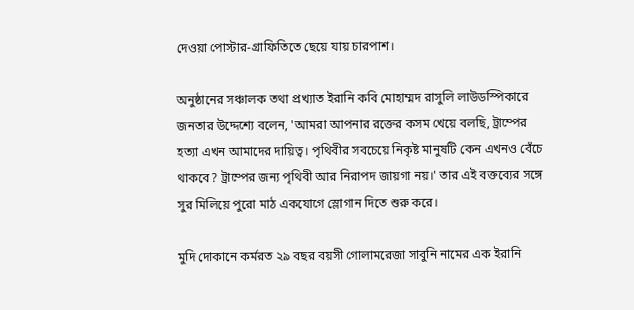দেওয়া পোস্টার-গ্রাফিতিতে ছেয়ে যায় চারপাশ।

অনুষ্ঠানের সঞ্চালক তথা প্রখ্যাত ইরানি কবি মোহাম্মদ রাসুলি লাউডস্পিকারে জনতার উদ্দেশ্যে বলেন, 'আমরা আপনার রক্তের কসম খেয়ে বলছি, ট্রাম্পের হত্যা এখন আমাদের দায়িত্ব। পৃথিবীর সবচেয়ে নিকৃষ্ট মানুষটি কেন এখনও বেঁচে থাকবে? ট্রাম্পের জন্য পৃথিবী আর নিরাপদ জায়গা নয়।' তার এই বক্তব্যের সঙ্গে সুর মিলিয়ে পুরো মাঠ একযোগে স্লোগান দিতে শুরু করে।

মুদি দোকানে কর্মরত ২৯ বছর বয়সী গোলামরেজা সাবুনি নামের এক ইরানি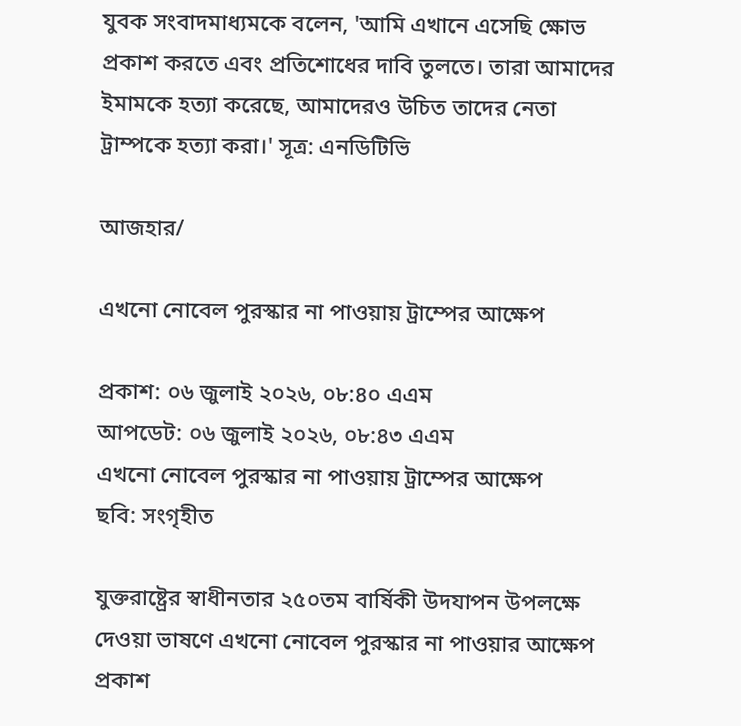যুবক সংবাদমাধ্যমকে বলেন, 'আমি এখানে এসেছি ক্ষোভ প্রকাশ করতে এবং প্রতিশোধের দাবি তুলতে। তারা আমাদের ইমামকে হত্যা করেছে, আমাদেরও উচিত তাদের নেতা ট্রাম্পকে হত্যা করা।' সূত্র: এনডিটিভি

আজহার/

এখনো নোবেল পুরস্কার না পাওয়ায় ট্রাম্পের আক্ষেপ

প্রকাশ: ০৬ জুলাই ২০২৬, ০৮:৪০ এএম
আপডেট: ০৬ জুলাই ২০২৬, ০৮:৪৩ এএম
এখনো নোবেল পুরস্কার না পাওয়ায় ট্রাম্পের আক্ষেপ
ছবি: সংগৃহীত

যুক্তরাষ্ট্রের স্বাধীনতার ২৫০তম বার্ষিকী উদযাপন উপলক্ষে দেওয়া ভাষণে এখনো নোবেল পুরস্কার না পাওয়ার আক্ষেপ প্রকাশ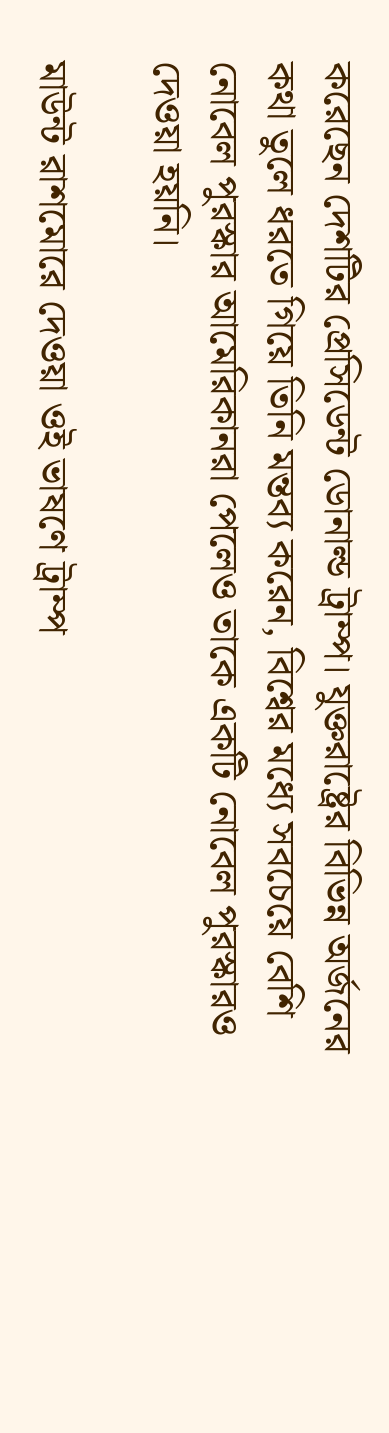করেছেন দেশটির প্রেসিডেন্ট ডোনাল্ড ট্রাম্প। যুক্তরাষ্ট্রের বিভিন্ন অর্জনের কথা তুলে ধরতে গিয়ে তিনি মন্তব্য করেন, বিশ্বের মধ্যে সবচেয়ে বেশি নোবেল পুরস্কার আমেরিকানরা পেলেও তাকে একটি নোবেল পুরস্কারও দেওয়া হয়নি।

মাউন্ট রাশমোরে দেওয়া ওই ভাষণে ট্রাম্প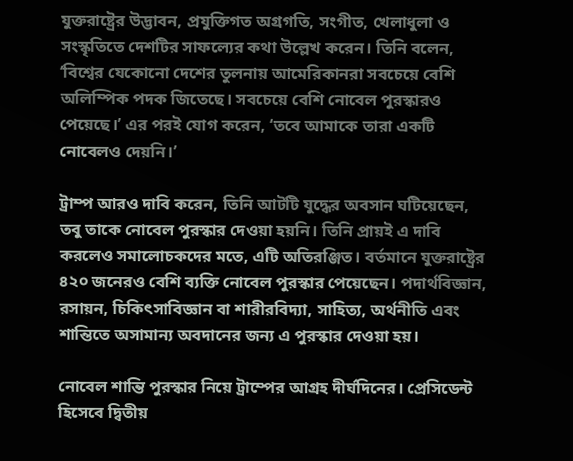যুক্তরাষ্ট্রের উদ্ভাবন, প্রযুক্তিগত অগ্রগতি, সংগীত, খেলাধুলা ও সংস্কৃতিতে দেশটির সাফল্যের কথা উল্লেখ করেন। তিনি বলেন, ‘বিশ্বের যেকোনো দেশের তুলনায় আমেরিকানরা সবচেয়ে বেশি অলিম্পিক পদক জিতেছে। সবচেয়ে বেশি নোবেল পুরস্কারও পেয়েছে।’ এর পরই যোগ করেন, ‘তবে আমাকে তারা একটি নোবেলও দেয়নি।’

ট্রাম্প আরও দাবি করেন, তিনি আটটি যুদ্ধের অবসান ঘটিয়েছেন, তবু তাকে নোবেল পুরস্কার দেওয়া হয়নি। তিনি প্রায়ই এ দাবি করলেও সমালোচকদের মতে, এটি অতিরঞ্জিত। বর্তমানে যুক্তরাষ্ট্রের ৪২০ জনেরও বেশি ব্যক্তি নোবেল পুরস্কার পেয়েছেন। পদার্থবিজ্ঞান, রসায়ন, চিকিৎসাবিজ্ঞান বা শারীরবিদ্যা, সাহিত্য, অর্থনীতি এবং শান্তিতে অসামান্য অবদানের জন্য এ পুরস্কার দেওয়া হয়।

নোবেল শান্তি পুরস্কার নিয়ে ট্রাম্পের আগ্রহ দীর্ঘদিনের। প্রেসিডেন্ট হিসেবে দ্বিতীয়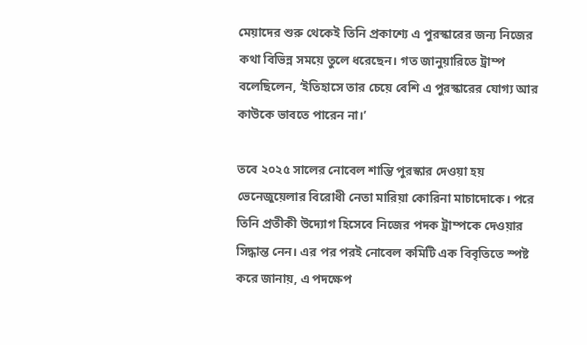মেয়াদের শুরু থেকেই তিনি প্রকাশ্যে এ পুরস্কারের জন্য নিজের কথা বিভিন্ন সময়ে তুলে ধরেছেন। গত জানুয়ারিতে ট্রাম্প বলেছিলেন, ‘ইতিহাসে তার চেয়ে বেশি এ পুরস্কারের যোগ্য আর কাউকে ভাবতে পারেন না।’

তবে ২০২৫ সালের নোবেল শান্তি পুরস্কার দেওয়া হয় ভেনেজুয়েলার বিরোধী নেতা মারিয়া কোরিনা মাচাদোকে। পরে তিনি প্রতীকী উদ্যোগ হিসেবে নিজের পদক ট্রাম্পকে দেওয়ার সিদ্ধান্ত নেন। এর পর পরই নোবেল কমিটি এক বিবৃতিতে স্পষ্ট করে জানায়, এ পদক্ষেপ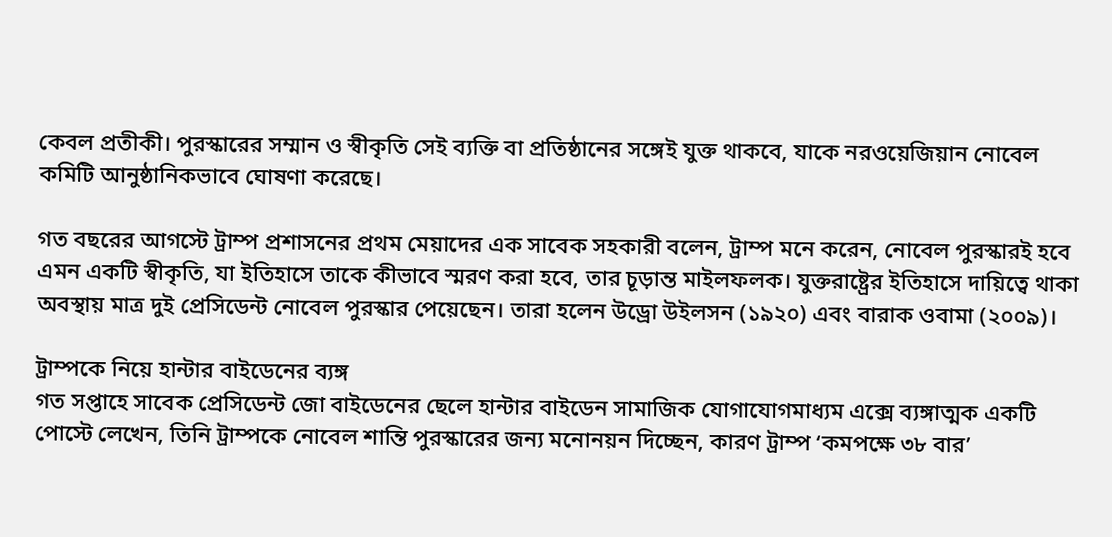কেবল প্রতীকী। পুরস্কারের সম্মান ও স্বীকৃতি সেই ব্যক্তি বা প্রতিষ্ঠানের সঙ্গেই যুক্ত থাকবে, যাকে নরওয়েজিয়ান নোবেল কমিটি আনুষ্ঠানিকভাবে ঘোষণা করেছে।

গত বছরের আগস্টে ট্রাম্প প্রশাসনের প্রথম মেয়াদের এক সাবেক সহকারী বলেন, ট্রাম্প মনে করেন, নোবেল পুরস্কারই হবে এমন একটি স্বীকৃতি, যা ইতিহাসে তাকে কীভাবে স্মরণ করা হবে, তার চূড়ান্ত মাইলফলক। যুক্তরাষ্ট্রের ইতিহাসে দায়িত্বে থাকা অবস্থায় মাত্র দুই প্রেসিডেন্ট নোবেল পুরস্কার পেয়েছেন। তারা হলেন উড্রো উইলসন (১৯২০) এবং বারাক ওবামা (২০০৯)।

ট্রাম্পকে নিয়ে হান্টার বাইডেনের ব্যঙ্গ
গত সপ্তাহে সাবেক প্রেসিডেন্ট জো বাইডেনের ছেলে হান্টার বাইডেন সামাজিক যোগাযোগমাধ্যম এক্সে ব্যঙ্গাত্মক একটি পোস্টে লেখেন, তিনি ট্রাম্পকে নোবেল শান্তি পুরস্কারের জন্য মনোনয়ন দিচ্ছেন, কারণ ট্রাম্প ‘কমপক্ষে ৩৮ বার’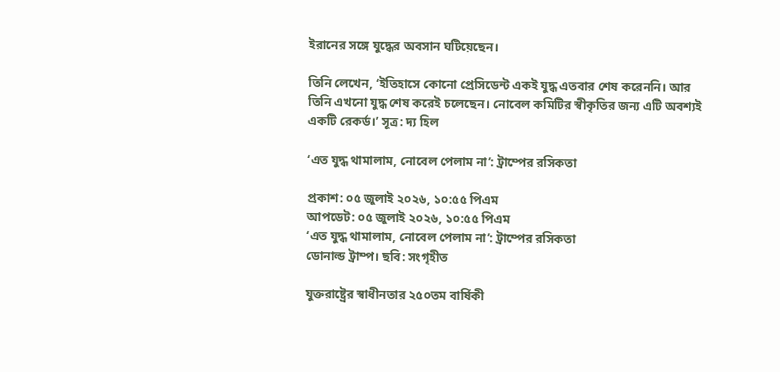ইরানের সঙ্গে যুদ্ধের অবসান ঘটিয়েছেন।

তিনি লেখেন, ‘ইতিহাসে কোনো প্রেসিডেন্ট একই যুদ্ধ এতবার শেষ করেননি। আর তিনি এখনো যুদ্ধ শেষ করেই চলেছেন। নোবেল কমিটির স্বীকৃতির জন্য এটি অবশ্যই একটি রেকর্ড।’ সূত্র: দ্য হিল

‘এত যুদ্ধ থামালাম, নোবেল পেলাম না’: ট্রাম্পের রসিকতা

প্রকাশ: ০৫ জুলাই ২০২৬, ১০:৫৫ পিএম
আপডেট: ০৫ জুলাই ২০২৬, ১০:৫৫ পিএম
‘এত যুদ্ধ থামালাম, নোবেল পেলাম না’: ট্রাম্পের রসিকতা
ডোনাল্ড ট্রাম্প। ছবি: সংগৃহীত

যুক্তরাষ্ট্রের স্বাধীনতার ২৫০তম বার্ষিকী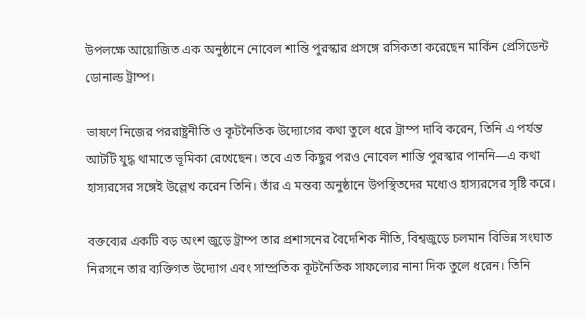উপলক্ষে আয়োজিত এক অনুষ্ঠানে নোবেল শান্তি পুরস্কার প্রসঙ্গে রসিকতা করেছেন মার্কিন প্রেসিডেন্ট ডোনাল্ড ট্রাম্প।

ভাষণে নিজের পররাষ্ট্রনীতি ও কূটনৈতিক উদ্যোগের কথা তুলে ধরে ট্রাম্প দাবি করেন, তিনি এ পর্যন্ত আটটি যুদ্ধ থামাতে ভূমিকা রেখেছেন। তবে এত কিছুর পরও নোবেল শান্তি পুরস্কার পাননি—এ কথা হাস্যরসের সঙ্গেই উল্লেখ করেন তিনি। তাঁর এ মন্তব্য অনুষ্ঠানে উপস্থিতদের মধ্যেও হাস্যরসের সৃষ্টি করে।

বক্তব্যের একটি বড় অংশ জুড়ে ট্রাম্প তার প্রশাসনের বৈদেশিক নীতি, বিশ্বজুড়ে চলমান বিভিন্ন সংঘাত নিরসনে তার ব্যক্তিগত উদ্যোগ এবং সাম্প্রতিক কূটনৈতিক সাফল্যের নানা দিক তুলে ধরেন। তিনি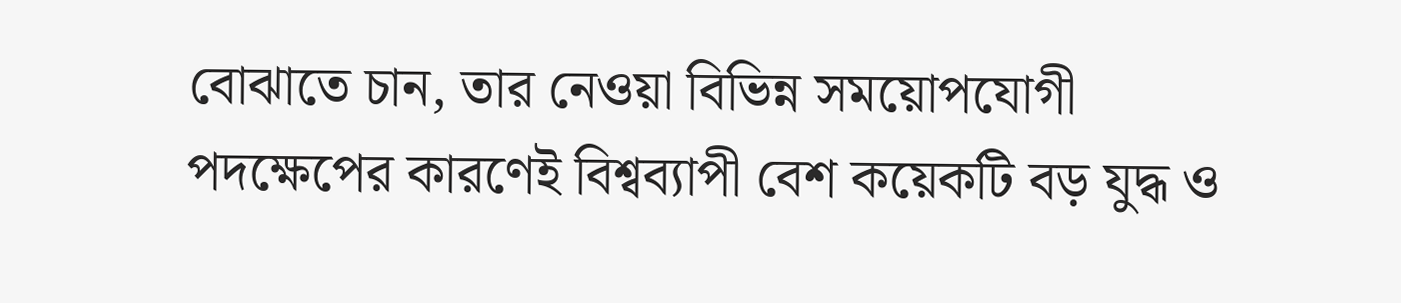বোঝাতে চান, তার নেওয়া বিভিন্ন সময়োপযোগী পদক্ষেপের কারণেই বিশ্বব্যাপী বেশ কয়েকটি বড় যুদ্ধ ও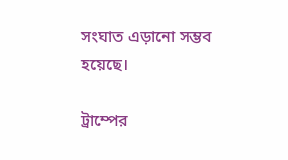সংঘাত এড়ানো সম্ভব হয়েছে।

ট্রাম্পের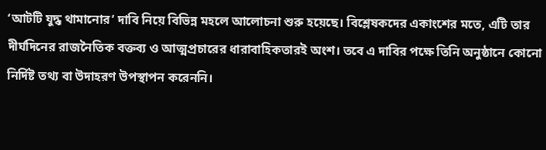‘আটটি যুদ্ধ থামানোর’ দাবি নিয়ে বিভিন্ন মহলে আলোচনা শুরু হয়েছে। বিশ্লেষকদের একাংশের মতে, এটি তার দীর্ঘদিনের রাজনৈতিক বক্তব্য ও আত্মপ্রচারের ধারাবাহিকতারই অংশ। তবে এ দাবির পক্ষে তিনি অনুষ্ঠানে কোনো নির্দিষ্ট তথ্য বা উদাহরণ উপস্থাপন করেননি।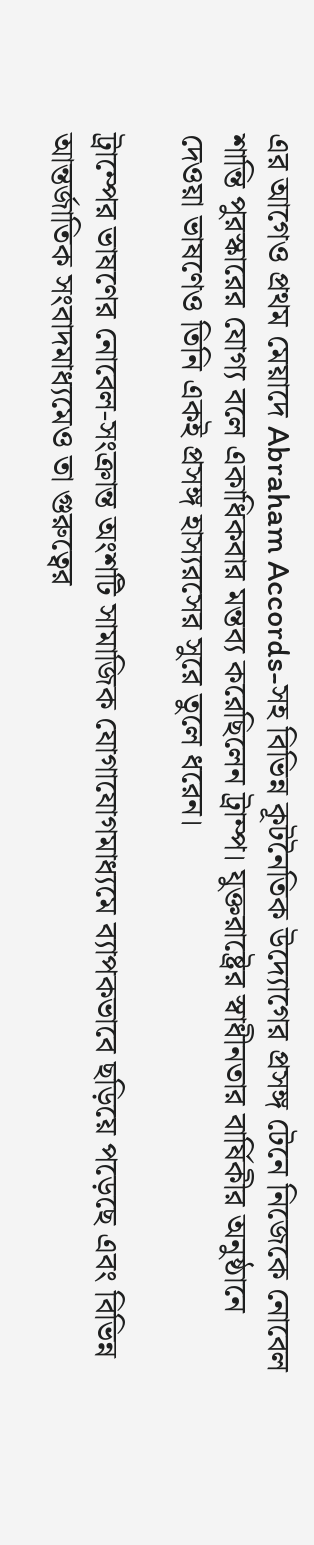এর আগেও প্রথম মেয়াদে Abraham Accords-সহ বিভিন্ন কূটনৈতিক উদ্যোগের প্রসঙ্গ টেনে নিজেকে নোবেল শান্তি পুরস্কারের যোগ্য বলে একাধিকবার মন্তব্য করেছিলেন ট্রাম্প। যুক্তরাষ্ট্রের স্বাধীনতার বার্ষিকীর অনুষ্ঠানে দেওয়া ভাষণেও তিনি একই প্রসঙ্গ হাস্যরসের সুরে তুলে ধরেন।

ট্রাম্পের ভাষণের নোবেল-সংক্রান্ত অংশটি সামাজিক যোগাযোগমাধ্যমে ব্যাপকভাবে ছড়িয়ে পড়েছে এবং বিভিন্ন আন্তর্জাতিক সংবাদমাধ্যমেও তা গুরুত্বের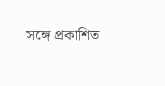সঙ্গে প্রকাশিত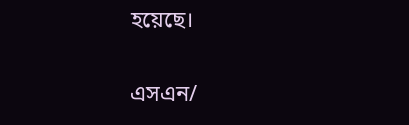হয়েছে।

এসএন/